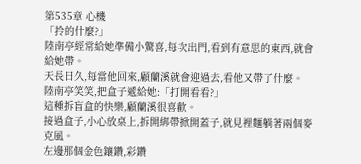第535章 心機
「拎的什麼?」
陸南亭經常給她準備小驚喜,每次出門,看到有意思的東西,就會給她帶。
天長日久,每當他回來,顧蘭溪就會迎過去,看他又帶了什麼。
陸南亭笑笑,把盒子遞給她:「打開看看?」
這種拆盲盒的快樂,顧蘭溪很喜歡。
接過盒子,小心放桌上,拆開綁帶掀開蓋子,就見裡麵躺著兩個麥克風。
左邊那個金色鑲鑽,彩鑽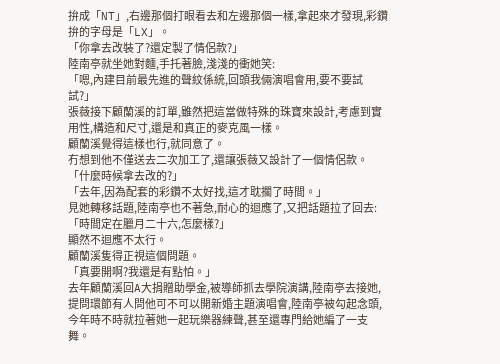拚成「NT」,右邊那個打眼看去和左邊那個一樣,拿起來才發現,彩鑽拚的字母是「LX」。
「你拿去改裝了?還定製了情侶款?」
陸南亭就坐她對麵,手托著臉,淺淺的衝她笑:
「嗯,內建目前最先進的聲紋係統,回頭我倆演唱會用,要不要試試?」
張薇接下顧蘭溪的訂單,雖然把這當做特殊的珠寶來設計,考慮到實用性,構造和尺寸,還是和真正的麥克風一樣。
顧蘭溪覺得這樣也行,就同意了。
冇想到他不僅送去二次加工了,還讓張薇又設計了一個情侶款。
「什麼時候拿去改的?」
「去年,因為配套的彩鑽不太好找,這才耽擱了時間。」
見她轉移話題,陸南亭也不著急,耐心的迴應了,又把話題拉了回去:「時間定在臘月二十六,怎麼樣?」
顯然不迴應不太行。
顧蘭溪隻得正視這個問題。
「真要開啊?我還是有點怕。」
去年顧蘭溪回A大捐贈助學金,被導師抓去學院演講,陸南亭去接她,提問環節有人問他可不可以開新婚主題演唱會,陸南亭被勾起念頭,今年時不時就拉著她一起玩樂器練聲,甚至還專門給她編了一支舞。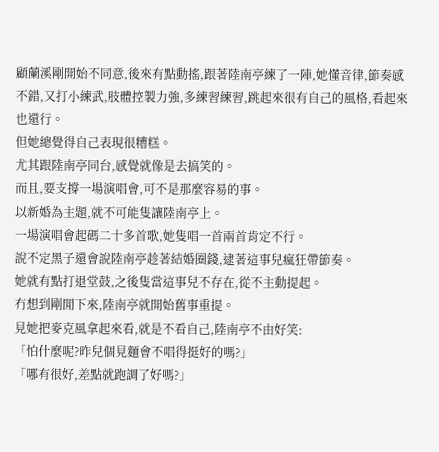顧蘭溪剛開始不同意,後來有點動搖,跟著陸南亭練了一陣,她懂音律,節奏感不錯,又打小練武,肢體控製力強,多練習練習,跳起來很有自己的風格,看起來也還行。
但她總覺得自己表現很糟糕。
尤其跟陸南亭同台,感覺就像是去搞笑的。
而且,要支撐一場演唱會,可不是那麼容易的事。
以新婚為主題,就不可能隻讓陸南亭上。
一場演唱會起碼二十多首歌,她隻唱一首兩首肯定不行。
說不定黑子還會說陸南亭趁著結婚圈錢,逮著這事兒瘋狂帶節奏。
她就有點打退堂鼓,之後隻當這事兒不存在,從不主動提起。
冇想到剛閒下來,陸南亭就開始舊事重提。
見她把麥克風拿起來看,就是不看自己,陸南亭不由好笑:
「怕什麼呢?昨兒個見麵會不唱得挺好的嗎?」
「哪有很好,差點就跑調了好嗎?」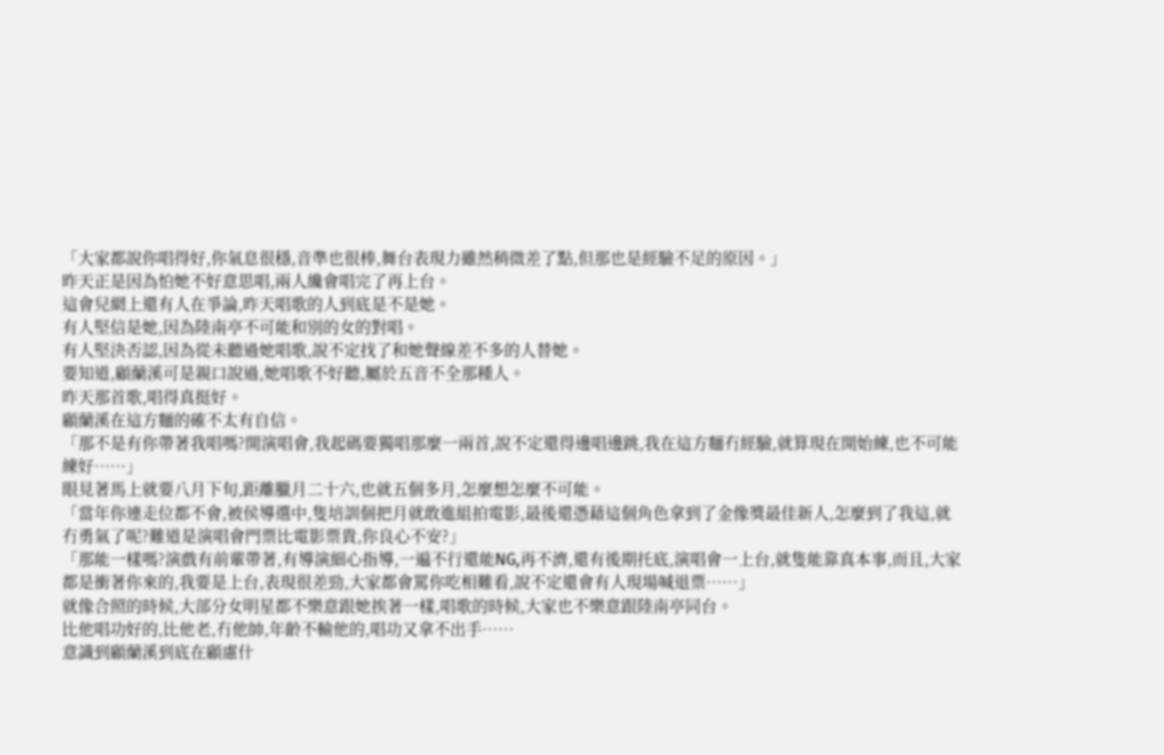「大家都說你唱得好,你氣息很穩,音準也很棒,舞台表現力雖然稍微差了點,但那也是經驗不足的原因。」
昨天正是因為怕她不好意思唱,兩人纔會唱完了再上台。
這會兒網上還有人在爭論,昨天唱歌的人到底是不是她。
有人堅信是她,因為陸南亭不可能和別的女的對唱。
有人堅決否認,因為從未聽過她唱歌,說不定找了和她聲線差不多的人替她。
要知道,顧蘭溪可是親口說過,她唱歌不好聽,屬於五音不全那種人。
昨天那首歌,唱得真挺好。
顧蘭溪在這方麵的確不太有自信。
「那不是有你帶著我唱嗎?開演唱會,我起碼要獨唱那麼一兩首,說不定還得邊唱邊跳,我在這方麵冇經驗,就算現在開始練,也不可能練好……」
眼見著馬上就要八月下旬,距離臘月二十六,也就五個多月,怎麼想怎麼不可能。
「當年你連走位都不會,被侯導選中,隻培訓個把月就敢進組拍電影,最後還憑藉這個角色拿到了金像獎最佳新人,怎麼到了我這,就冇勇氣了呢?難道是演唱會門票比電影票貴,你良心不安?」
「那能一樣嗎?演戲有前輩帶著,有導演細心指導,一遍不行還能NG,再不濟,還有後期托底,演唱會一上台,就隻能靠真本事,而且,大家都是衝著你來的,我要是上台,表現很差勁,大家都會罵你吃相難看,說不定還會有人現場喊退票……」
就像合照的時候,大部分女明星都不樂意跟她挨著一樣,唱歌的時候,大家也不樂意跟陸南亭同台。
比他唱功好的,比他老,冇他帥,年齡不輸他的,唱功又拿不出手……
意識到顧蘭溪到底在顧慮什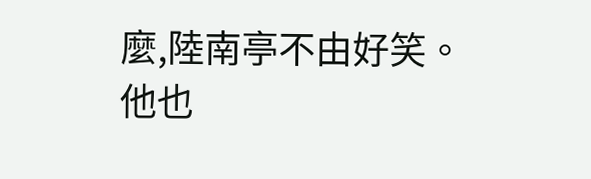麼,陸南亭不由好笑。
他也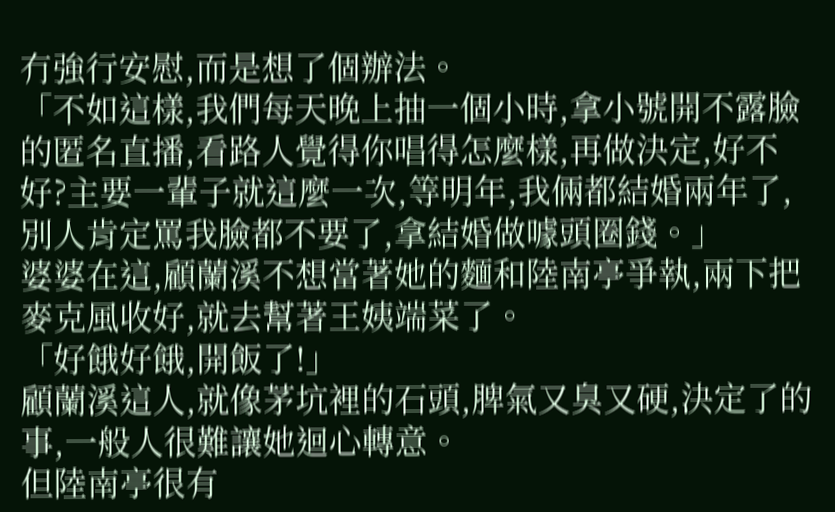冇強行安慰,而是想了個辦法。
「不如這樣,我們每天晚上抽一個小時,拿小號開不露臉的匿名直播,看路人覺得你唱得怎麼樣,再做決定,好不好?主要一輩子就這麼一次,等明年,我倆都結婚兩年了,別人肯定罵我臉都不要了,拿結婚做噱頭圈錢。」
婆婆在這,顧蘭溪不想當著她的麵和陸南亭爭執,兩下把麥克風收好,就去幫著王姨端菜了。
「好餓好餓,開飯了!」
顧蘭溪這人,就像茅坑裡的石頭,脾氣又臭又硬,決定了的事,一般人很難讓她迴心轉意。
但陸南亭很有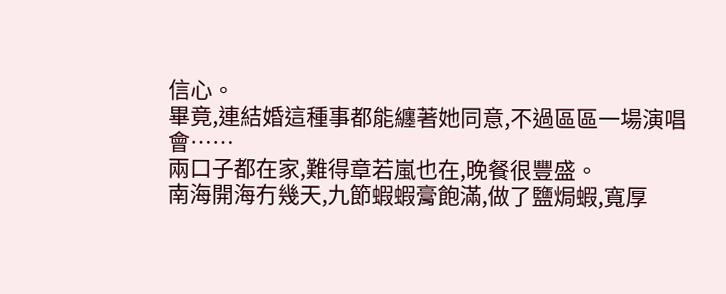信心。
畢竟,連結婚這種事都能纏著她同意,不過區區一場演唱會……
兩口子都在家,難得章若嵐也在,晚餐很豐盛。
南海開海冇幾天,九節蝦蝦膏飽滿,做了鹽焗蝦,寬厚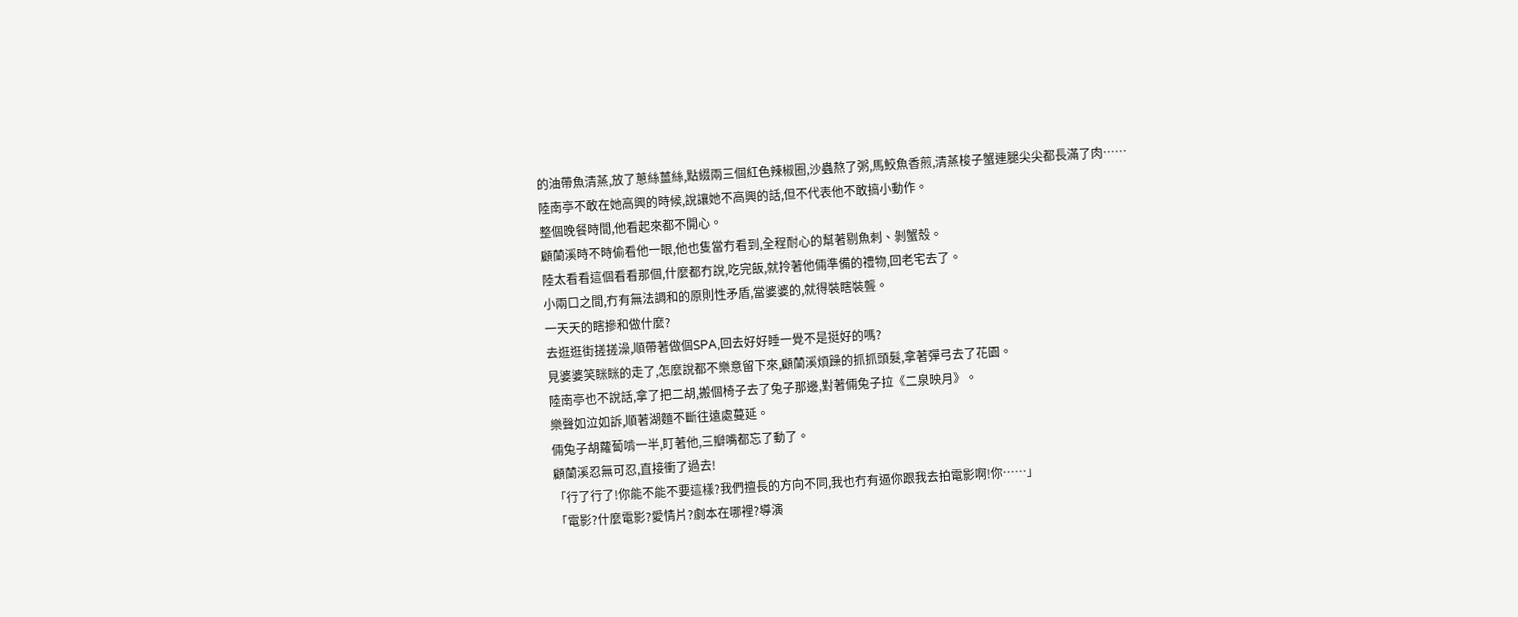的油帶魚清蒸,放了蔥絲薑絲,點綴兩三個紅色辣椒圈,沙蟲熬了粥,馬鮫魚香煎,清蒸梭子蟹連腿尖尖都長滿了肉……
陸南亭不敢在她高興的時候,說讓她不高興的話,但不代表他不敢搞小動作。
整個晚餐時間,他看起來都不開心。
顧蘭溪時不時偷看他一眼,他也隻當冇看到,全程耐心的幫著剔魚刺、剝蟹殼。
陸太看看這個看看那個,什麼都冇說,吃完飯,就拎著他倆準備的禮物,回老宅去了。
小兩口之間,冇有無法調和的原則性矛盾,當婆婆的,就得裝瞎裝聾。
一天天的瞎摻和做什麼?
去逛逛街搓搓澡,順帶著做個SPA,回去好好睡一覺不是挺好的嗎?
見婆婆笑眯眯的走了,怎麼說都不樂意留下來,顧蘭溪煩躁的抓抓頭髮,拿著彈弓去了花園。
陸南亭也不說話,拿了把二胡,搬個椅子去了兔子那邊,對著倆兔子拉《二泉映月》。
樂聲如泣如訴,順著湖麵不斷往遠處蔓延。
倆兔子胡蘿蔔啃一半,盯著他,三瓣嘴都忘了動了。
顧蘭溪忍無可忍,直接衝了過去!
「行了行了!你能不能不要這樣?我們擅長的方向不同,我也冇有逼你跟我去拍電影啊!你……」
「電影?什麼電影?愛情片?劇本在哪裡?導演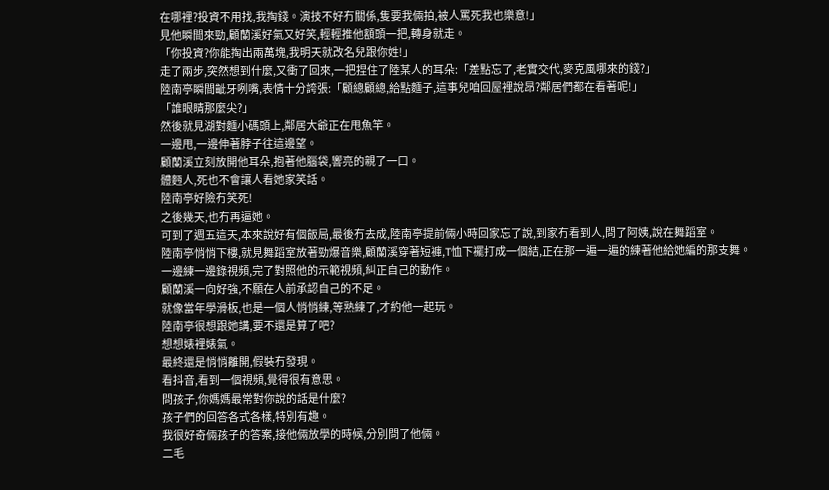在哪裡?投資不用找,我掏錢。演技不好冇關係,隻要我倆拍,被人罵死我也樂意!」
見他瞬間來勁,顧蘭溪好氣又好笑,輕輕推他額頭一把,轉身就走。
「你投資?你能掏出兩萬塊,我明天就改名兒跟你姓!」
走了兩步,突然想到什麼,又衝了回來,一把捏住了陸某人的耳朵:「差點忘了,老實交代,麥克風哪來的錢?」
陸南亭瞬間齜牙咧嘴,表情十分誇張:「顧總顧總,給點麵子,這事兒咱回屋裡說昂?鄰居們都在看著呢!」
「誰眼睛那麼尖?」
然後就見湖對麵小碼頭上,鄰居大爺正在甩魚竿。
一邊甩,一邊伸著脖子往這邊望。
顧蘭溪立刻放開他耳朵,抱著他腦袋,響亮的親了一口。
體麪人,死也不會讓人看她家笑話。
陸南亭好險冇笑死!
之後幾天,也冇再逼她。
可到了週五這天,本來說好有個飯局,最後冇去成,陸南亭提前倆小時回家忘了說,到家冇看到人,問了阿姨,說在舞蹈室。
陸南亭悄悄下樓,就見舞蹈室放著勁爆音樂,顧蘭溪穿著短褲,T恤下襬打成一個結,正在那一遍一遍的練著他給她編的那支舞。
一邊練一邊錄視頻,完了對照他的示範視頻,糾正自己的動作。
顧蘭溪一向好強,不願在人前承認自己的不足。
就像當年學滑板,也是一個人悄悄練,等熟練了,才約他一起玩。
陸南亭很想跟她講,要不還是算了吧?
想想婊裡婊氣。
最終還是悄悄離開,假裝冇發現。
看抖音,看到一個視頻,覺得很有意思。
問孩子,你媽媽最常對你說的話是什麼?
孩子們的回答各式各樣,特別有趣。
我很好奇倆孩子的答案,接他倆放學的時候,分別問了他倆。
二毛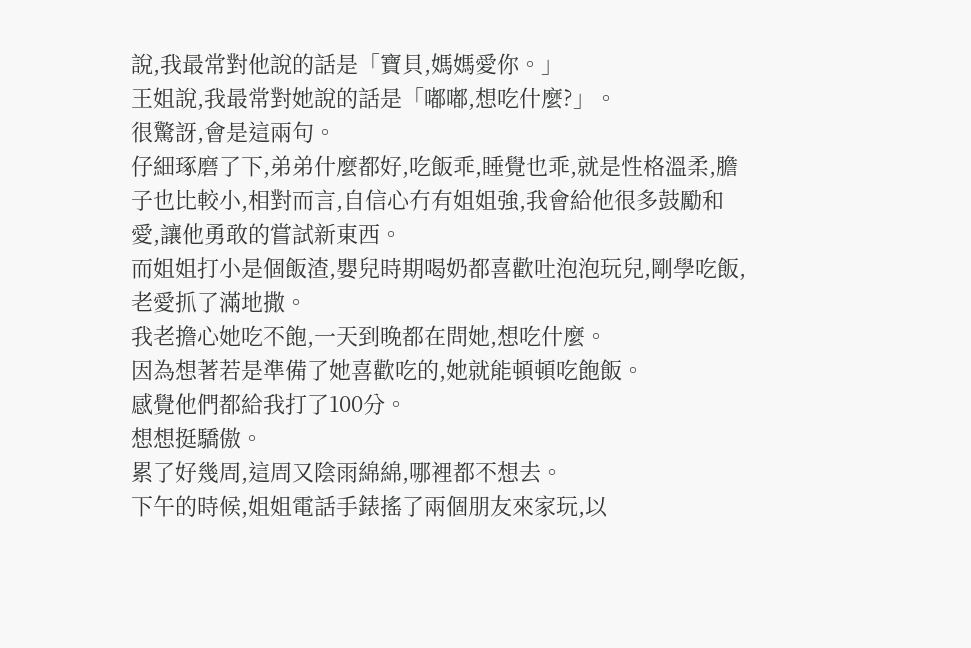說,我最常對他說的話是「寶貝,媽媽愛你。」
王姐說,我最常對她說的話是「嘟嘟,想吃什麼?」。
很驚訝,會是這兩句。
仔細琢磨了下,弟弟什麼都好,吃飯乖,睡覺也乖,就是性格溫柔,膽子也比較小,相對而言,自信心冇有姐姐強,我會給他很多鼓勵和愛,讓他勇敢的嘗試新東西。
而姐姐打小是個飯渣,嬰兒時期喝奶都喜歡吐泡泡玩兒,剛學吃飯,老愛抓了滿地撒。
我老擔心她吃不飽,一天到晚都在問她,想吃什麼。
因為想著若是準備了她喜歡吃的,她就能頓頓吃飽飯。
感覺他們都給我打了100分。
想想挺驕傲。
累了好幾周,這周又陰雨綿綿,哪裡都不想去。
下午的時候,姐姐電話手錶搖了兩個朋友來家玩,以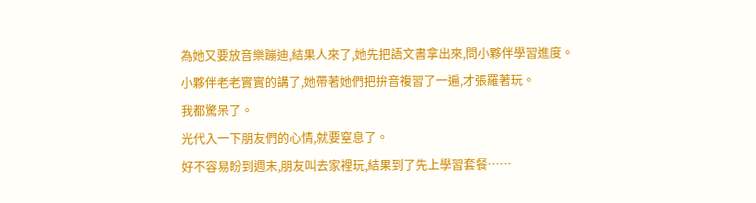為她又要放音樂蹦迪,結果人來了,她先把語文書拿出來,問小夥伴學習進度。
小夥伴老老實實的講了,她帶著她們把拚音複習了一遍,才張羅著玩。
我都驚呆了。
光代入一下朋友們的心情,就要窒息了。
好不容易盼到週末,朋友叫去家裡玩,結果到了先上學習套餐……